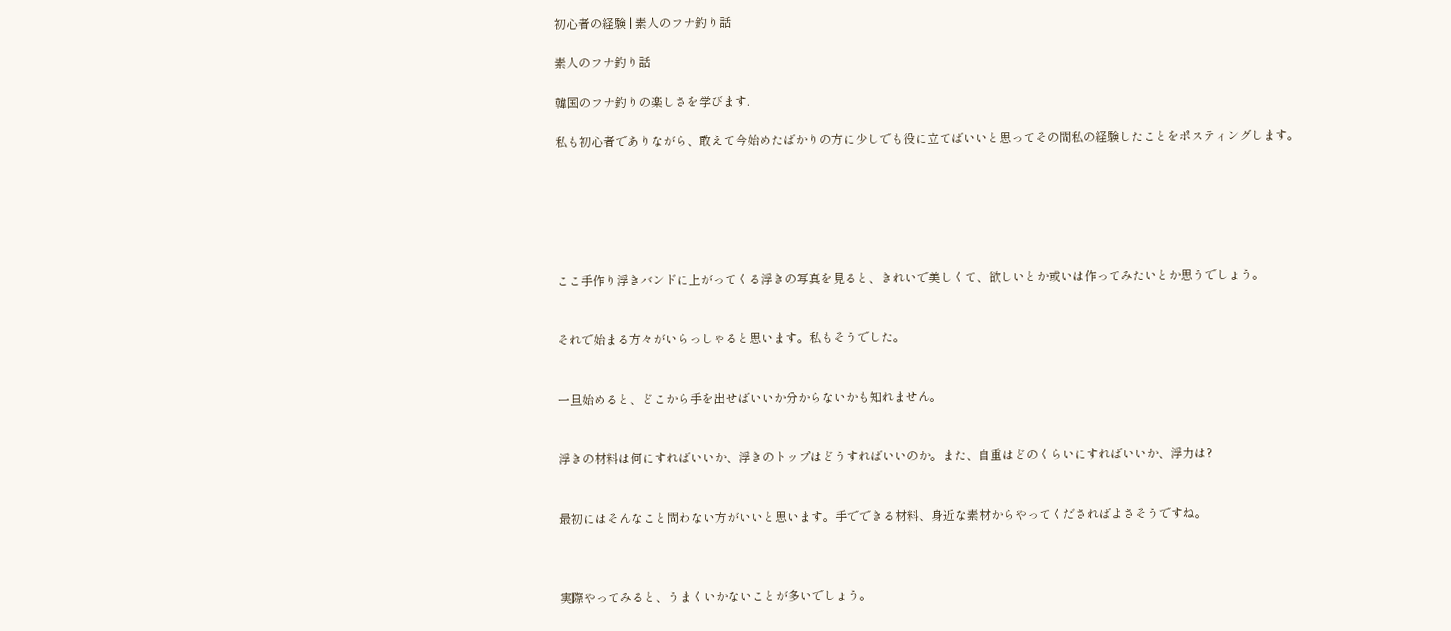初心者の経験 | 素人のフナ釣り話

素人のフナ釣り話

韓国のフナ釣りの楽しさを学びます.

私も初心者でありながら、敢えて今始めたばかりの方に少しでも役に立てばいいと思ってその間私の経験したことをポスティングします。






ここ手作り浮きバンドに上がってくる浮きの写真を見ると、きれいで美しくて、欲しいとか或いは作ってみたいとか思うでしょう。


それで始まる方々がいらっしゃると思います。私もそうでした。


一旦始めると、どこから手を出せばいいか分からないかも知れません。


浮きの材料は何にすればいいか、浮きのトップはどうすればいいのか。また、自重はどのくらいにすればいいか、浮力は?


最初にはそんなこと問わない方がいいと思います。手でできる材料、身近な素材からやってくださればよさそうですね。



実際やってみると、うまくいかないことが多いでしょう。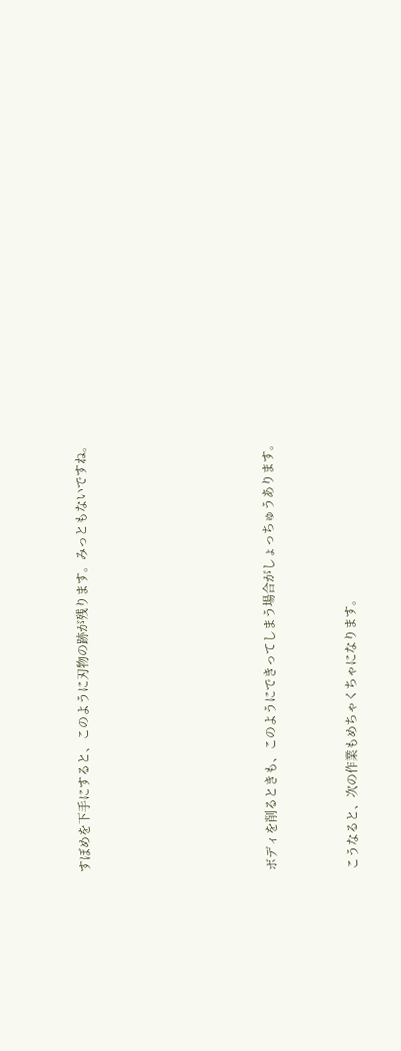すぼめを下手にすると、このように刃物の跡が残ります。みっともないですね。






ボディを削るときも、このようにできってしまう場合がしょっちゅうあります。


こうなると、次の作業もめちゃくちゃになります。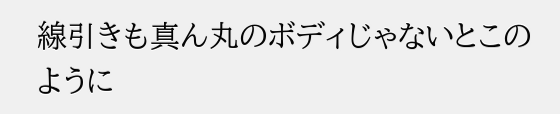線引きも真ん丸のボディじゃないとこのように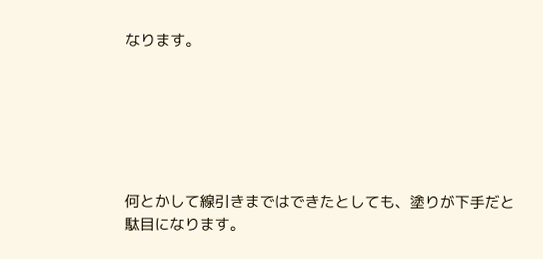なります。






何とかして線引きまではできたとしても、塗りが下手だと駄目になります。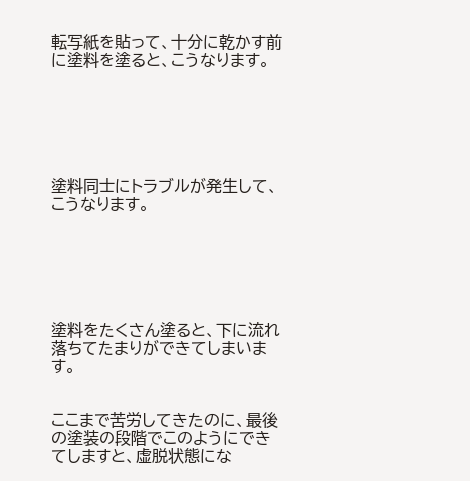転写紙を貼って、十分に乾かす前に塗料を塗ると、こうなります。






塗料同士にトラブルが発生して、こうなります。






塗料をたくさん塗ると、下に流れ落ちてたまりができてしまいます。


ここまで苦労してきたのに、最後の塗装の段階でこのようにできてしますと、虚脱状態にな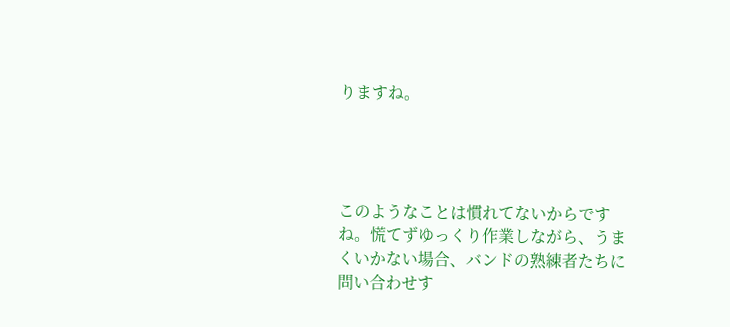りますね。




このようなことは慣れてないからですね。慌てずゆっくり作業しながら、うまくいかない場合、バンドの熟練者たちに問い合わせす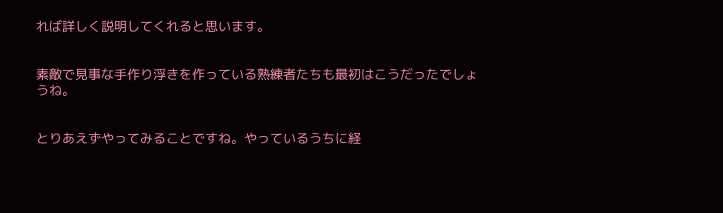れば詳しく説明してくれると思います。


素敵で見事な手作り浮きを作っている熟練者たちも最初はこうだったでしょうね。


とりあえずやってみることですね。やっているうちに経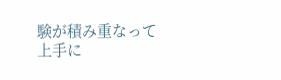験が積み重なって上手に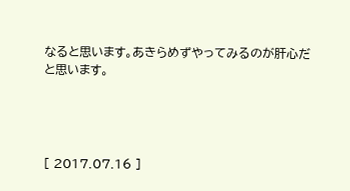なると思います。あきらめずやってみるのが肝心だと思います。




[ 2017.07.16 ]